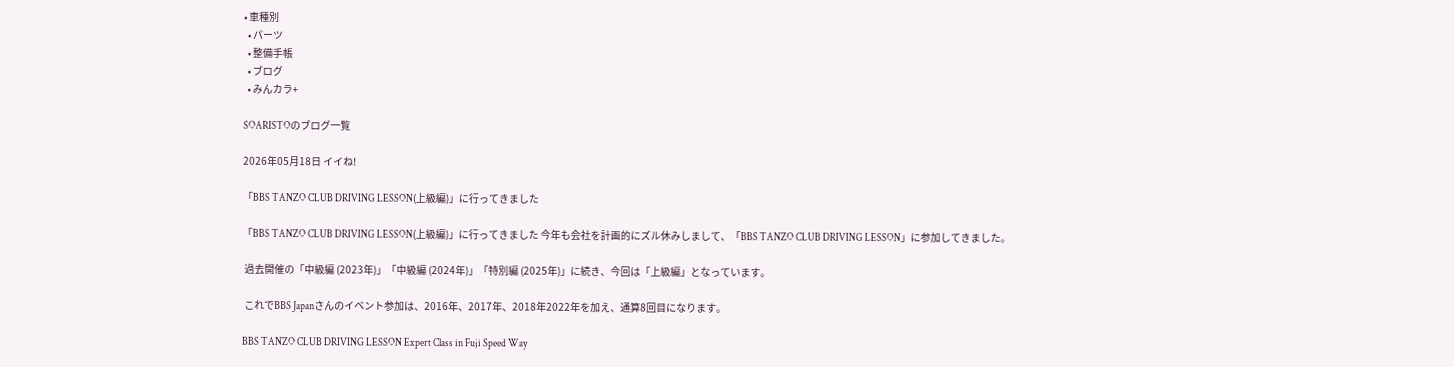• 車種別
  • パーツ
  • 整備手帳
  • ブログ
  • みんカラ+

SOARISTOのブログ一覧

2026年05月18日 イイね!

「BBS TANZO CLUB DRIVING LESSON(上級編)」に行ってきました

「BBS TANZO CLUB DRIVING LESSON(上級編)」に行ってきました 今年も会社を計画的にズル休みしまして、「BBS TANZO CLUB DRIVING LESSON」に参加してきました。

 過去開催の「中級編 (2023年)」「中級編 (2024年)」「特別編 (2025年)」に続き、今回は「上級編」となっています。

 これでBBS Japanさんのイベント参加は、2016年、2017年、2018年2022年を加え、通算8回目になります。

BBS TANZO CLUB DRIVING LESSON Expert Class in Fuji Speed Way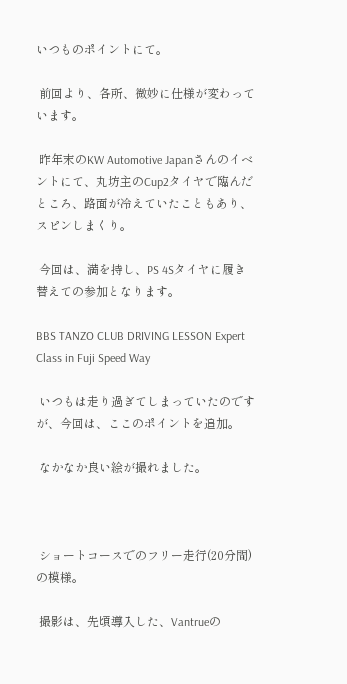いつものポイントにて。

 前回より、各所、微妙に仕様が変わっています。

 昨年末のKW Automotive Japanさんのイベントにて、丸坊主のCup2タイヤで臨んだところ、路面が冷えていたこともあり、スピンしまくり。

 今回は、満を持し、PS 4Sタイヤに履き替えての参加となります。

BBS TANZO CLUB DRIVING LESSON Expert Class in Fuji Speed Way

 いつもは走り過ぎてしまっていたのですが、今回は、ここのポイントを追加。

 なかなか良い絵が撮れました。



 ショートコースでのフリー走行(20分間)の模様。

 撮影は、先頃導入した、Vantrueの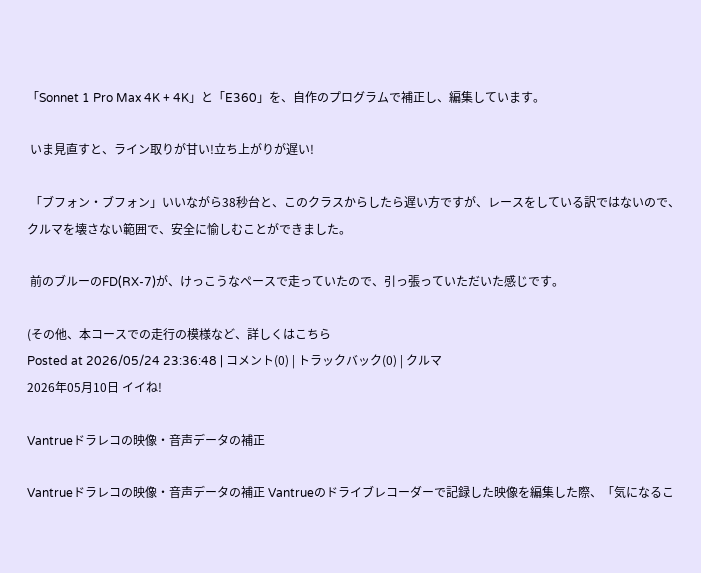「Sonnet 1 Pro Max 4K + 4K」と「E360」を、自作のプログラムで補正し、編集しています。

 いま見直すと、ライン取りが甘い!立ち上がりが遅い!

 「ブフォン・ブフォン」いいながら38秒台と、このクラスからしたら遅い方ですが、レースをしている訳ではないので、クルマを壊さない範囲で、安全に愉しむことができました。

 前のブルーのFD(RX-7)が、けっこうなペースで走っていたので、引っ張っていただいた感じです。

(その他、本コースでの走行の模様など、詳しくはこちら
Posted at 2026/05/24 23:36:48 | コメント(0) | トラックバック(0) | クルマ
2026年05月10日 イイね!

Vantrueドラレコの映像・音声データの補正

Vantrueドラレコの映像・音声データの補正 Vantrueのドライブレコーダーで記録した映像を編集した際、「気になるこ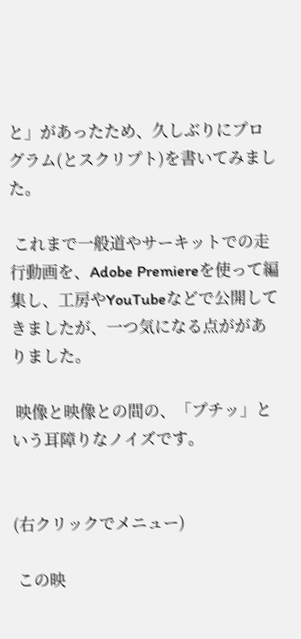と」があったため、久しぶりにプログラム(とスクリプト)を書いてみました。

 これまで一般道やサーキットでの走行動画を、Adobe Premiereを使って編集し、工房やYouTubeなどで公開してきましたが、一つ気になる点ががありました。

 映像と映像との間の、「プチッ」という耳障りなノイズです。


(右クリックでメニュー)

 この映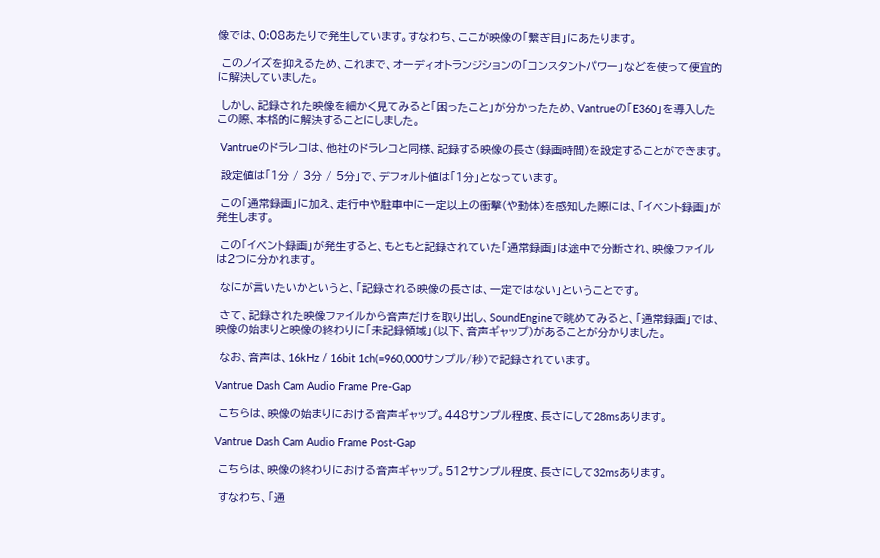像では、0:08あたりで発生しています。すなわち、ここが映像の「繋ぎ目」にあたります。

 このノイズを抑えるため、これまで、オーディオトランジションの「コンスタントパワー」などを使って便宜的に解決していました。

 しかし、記録された映像を細かく見てみると「困ったこと」が分かったため、Vantrueの「E360」を導入したこの際、本格的に解決することにしました。

 Vantrueのドラレコは、他社のドラレコと同様、記録する映像の長さ(録画時間)を設定することができます。

 設定値は「1分 / 3分 / 5分」で、デフォルト値は「1分」となっています。

 この「通常録画」に加え、走行中や駐車中に一定以上の衝撃(や動体)を感知した際には、「イベント録画」が発生します。

 この「イベント録画」が発生すると、もともと記録されていた「通常録画」は途中で分断され、映像ファイルは2つに分かれます。

 なにが言いたいかというと、「記録される映像の長さは、一定ではない」ということです。

 さて、記録された映像ファイルから音声だけを取り出し、SoundEngineで眺めてみると、「通常録画」では、映像の始まりと映像の終わりに「未記録領域」(以下、音声ギャップ)があることが分かりました。

 なお、音声は、16kHz / 16bit 1ch(=960,000サンプル/秒)で記録されています。

Vantrue Dash Cam Audio Frame Pre-Gap

 こちらは、映像の始まりにおける音声ギャップ。448サンプル程度、長さにして28msあります。

Vantrue Dash Cam Audio Frame Post-Gap

 こちらは、映像の終わりにおける音声ギャップ。512サンプル程度、長さにして32msあります。

 すなわち、「通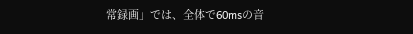常録画」では、全体で60msの音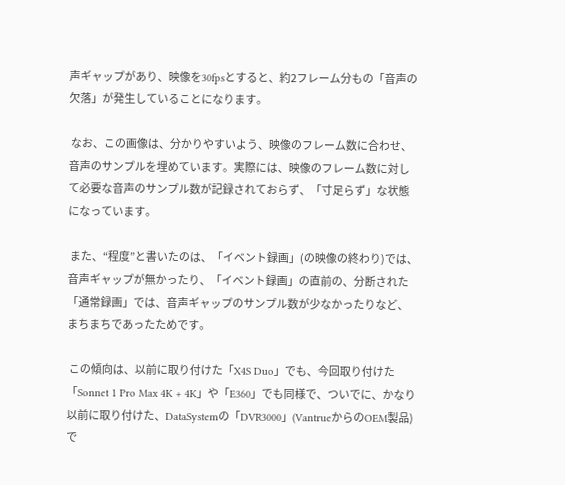声ギャップがあり、映像を30fpsとすると、約2フレーム分もの「音声の欠落」が発生していることになります。

 なお、この画像は、分かりやすいよう、映像のフレーム数に合わせ、音声のサンプルを埋めています。実際には、映像のフレーム数に対して必要な音声のサンプル数が記録されておらず、「寸足らず」な状態になっています。

 また、“程度”と書いたのは、「イベント録画」(の映像の終わり)では、音声ギャップが無かったり、「イベント録画」の直前の、分断された「通常録画」では、音声ギャップのサンプル数が少なかったりなど、まちまちであったためです。

 この傾向は、以前に取り付けた「X4S Duo」でも、今回取り付けた「Sonnet 1 Pro Max 4K + 4K」や「E360」でも同様で、ついでに、かなり以前に取り付けた、DataSystemの「DVR3000」(VantrueからのOEM製品)で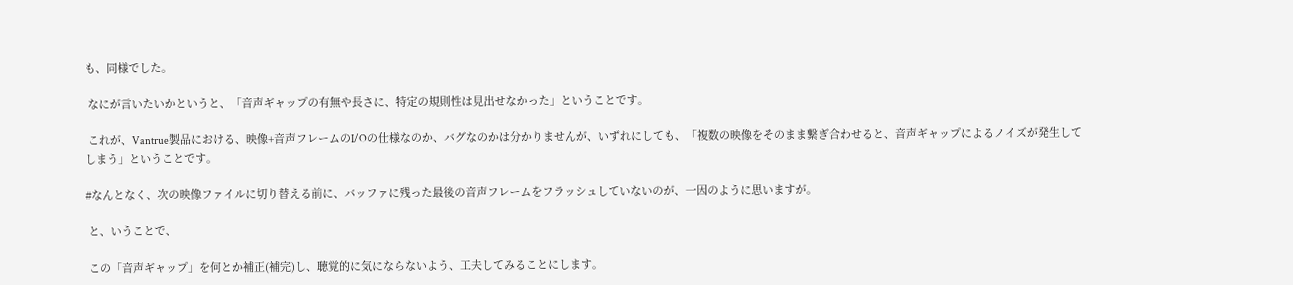も、同様でした。

 なにが言いたいかというと、「音声ギャップの有無や長さに、特定の規則性は見出せなかった」ということです。

 これが、Vantrue製品における、映像+音声フレームのI/Oの仕様なのか、バグなのかは分かりませんが、いずれにしても、「複数の映像をそのまま繋ぎ合わせると、音声ギャップによるノイズが発生してしまう」ということです。

#なんとなく、次の映像ファイルに切り替える前に、バッファに残った最後の音声フレームをフラッシュしていないのが、一因のように思いますが。

 と、いうことで、

 この「音声ギャップ」を何とか補正(補完)し、聴覚的に気にならないよう、工夫してみることにします。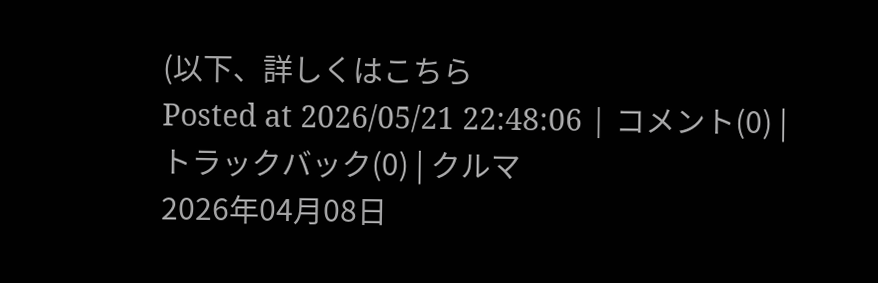(以下、詳しくはこちら
Posted at 2026/05/21 22:48:06 | コメント(0) | トラックバック(0) | クルマ
2026年04月08日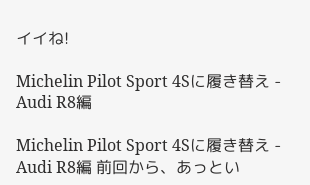イイね!

Michelin Pilot Sport 4Sに履き替え - Audi R8編

Michelin Pilot Sport 4Sに履き替え - Audi R8編 前回から、あっとい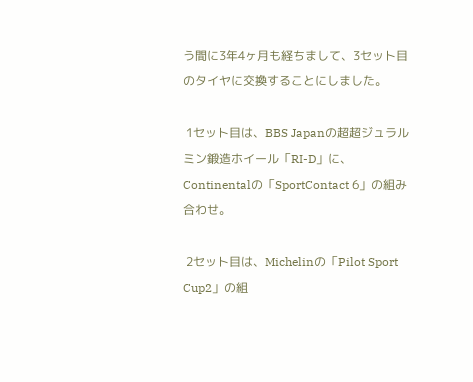う間に3年4ヶ月も経ちまして、3セット目のタイヤに交換することにしました。

 1セット目は、BBS Japanの超超ジュラルミン鍛造ホイール「RI-D」に、Continentalの「SportContact 6」の組み合わせ。

 2セット目は、Michelinの「Pilot Sport Cup2」の組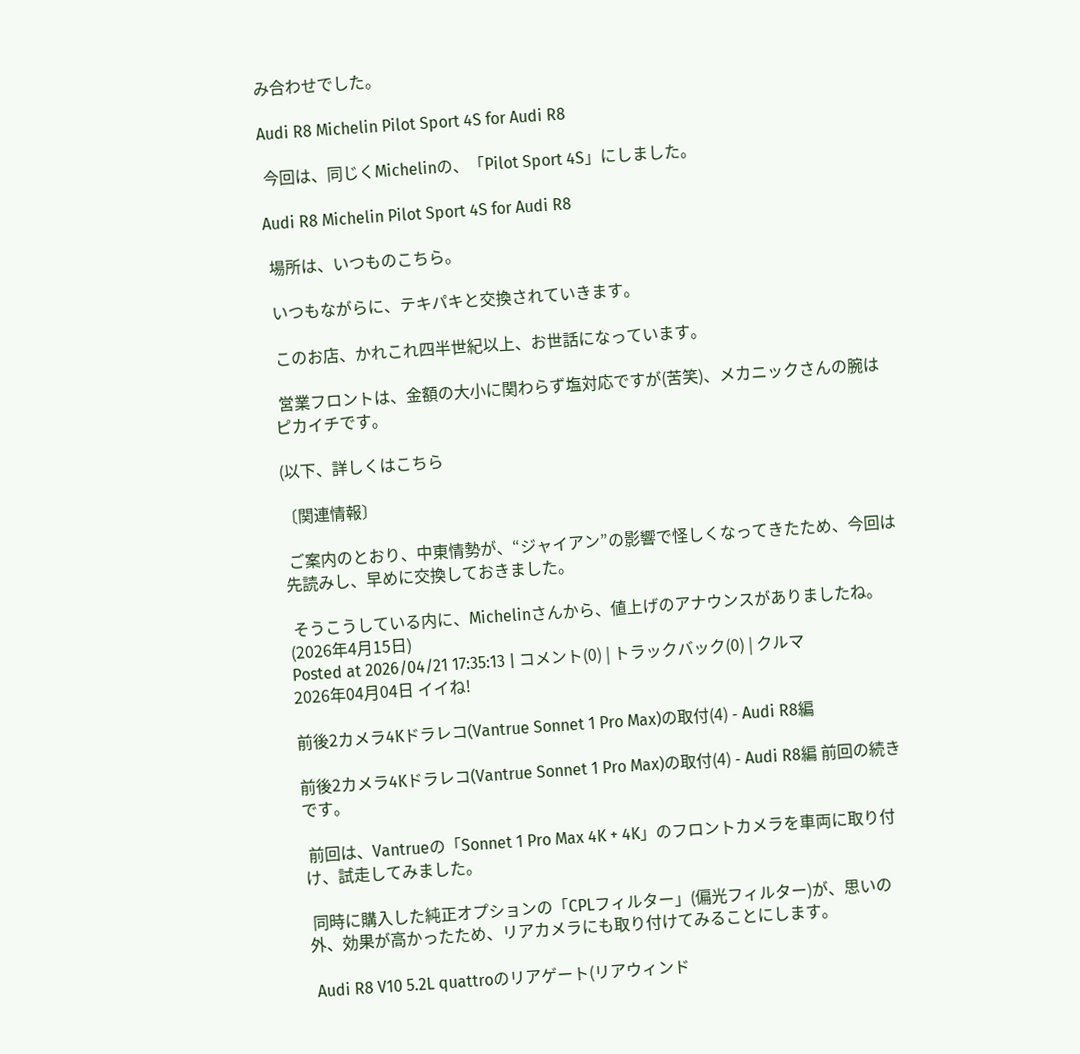み合わせでした。

Audi R8 Michelin Pilot Sport 4S for Audi R8

 今回は、同じくMichelinの、「Pilot Sport 4S」にしました。

Audi R8 Michelin Pilot Sport 4S for Audi R8

 場所は、いつものこちら。

 いつもながらに、テキパキと交換されていきます。

 このお店、かれこれ四半世紀以上、お世話になっています。

 営業フロントは、金額の大小に関わらず塩対応ですが(苦笑)、メカニックさんの腕はピカイチです。

(以下、詳しくはこちら

〔関連情報〕

 ご案内のとおり、中東情勢が、“ジャイアン”の影響で怪しくなってきたため、今回は先読みし、早めに交換しておきました。

 そうこうしている内に、Michelinさんから、値上げのアナウンスがありましたね。(2026年4月15日)
Posted at 2026/04/21 17:35:13 | コメント(0) | トラックバック(0) | クルマ
2026年04月04日 イイね!

前後2カメラ4Kドラレコ(Vantrue Sonnet 1 Pro Max)の取付(4) - Audi R8編

前後2カメラ4Kドラレコ(Vantrue Sonnet 1 Pro Max)の取付(4) - Audi R8編 前回の続きです。

 前回は、Vantrueの「Sonnet 1 Pro Max 4K + 4K」のフロントカメラを車両に取り付け、試走してみました。

 同時に購入した純正オプションの「CPLフィルター」(偏光フィルター)が、思いの外、効果が高かったため、リアカメラにも取り付けてみることにします。

 Audi R8 V10 5.2L quattroのリアゲート(リアウィンド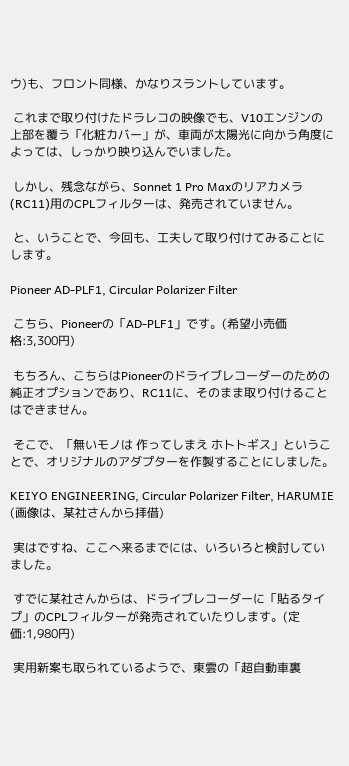ウ)も、フロント同様、かなりスラントしています。

 これまで取り付けたドラレコの映像でも、V10エンジンの上部を覆う「化粧カバー」が、車両が太陽光に向かう角度によっては、しっかり映り込んでいました。

 しかし、残念ながら、Sonnet 1 Pro Maxのリアカメラ(RC11)用のCPLフィルターは、発売されていません。

 と、いうことで、今回も、工夫して取り付けてみることにします。

Pioneer AD-PLF1, Circular Polarizer Filter

 こちら、Pioneerの「AD-PLF1」です。(希望小売価格:3,300円)

 もちろん、こちらはPioneerのドライブレコーダーのための純正オプションであり、RC11に、そのまま取り付けることはできません。

 そこで、「無いモノは 作ってしまえ ホトトギス」ということで、オリジナルのアダプターを作製することにしました。

KEIYO ENGINEERING, Circular Polarizer Filter, HARUMIE
(画像は、某社さんから拝借)

 実はですね、ここへ来るまでには、いろいろと検討していました。

 すでに某社さんからは、ドライブレコーダーに「貼るタイプ」のCPLフィルターが発売されていたりします。(定価:1,980円)

 実用新案も取られているようで、東雲の「超自動車裏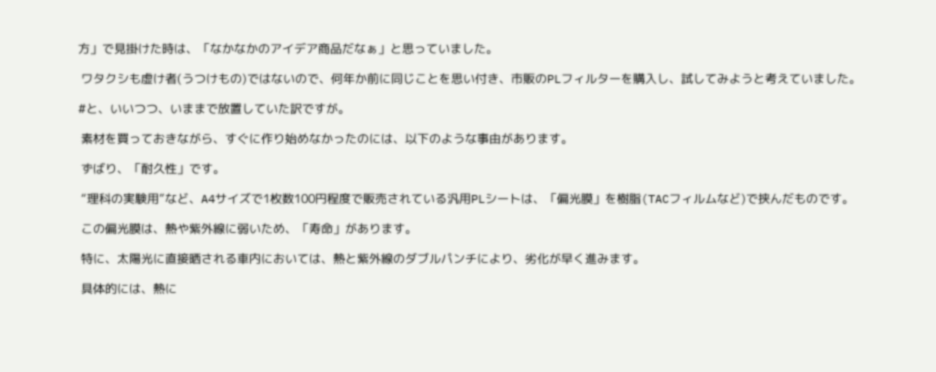方」で見掛けた時は、「なかなかのアイデア商品だなぁ」と思っていました。

 ワタクシも虚け者(うつけもの)ではないので、何年か前に同じことを思い付き、市販のPLフィルターを購入し、試してみようと考えていました。

#と、いいつつ、いままで放置していた訳ですが。

 素材を買っておきながら、すぐに作り始めなかったのには、以下のような事由があります。

 ずばり、「耐久性」です。

 “理科の実験用”など、A4サイズで1枚数100円程度で販売されている汎用PLシートは、「偏光膜」を樹脂(TACフィルムなど)で挟んだものです。

 この偏光膜は、熱や紫外線に弱いため、「寿命」があります。

 特に、太陽光に直接晒される車内においては、熱と紫外線のダブルパンチにより、劣化が早く進みます。

 具体的には、熱に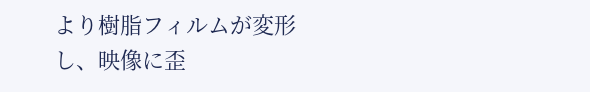より樹脂フィルムが変形し、映像に歪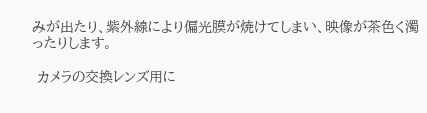みが出たり、紫外線により偏光膜が焼けてしまい、映像が茶色く濁ったりします。

 カメラの交換レンズ用に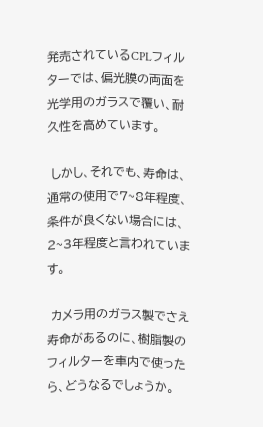発売されているCPLフィルターでは、偏光膜の両面を光学用のガラスで覆い、耐久性を高めています。

 しかし、それでも、寿命は、通常の使用で7~8年程度、条件が良くない場合には、2~3年程度と言われています。

 カメラ用のガラス製でさえ寿命があるのに、樹脂製のフィルターを車内で使ったら、どうなるでしょうか。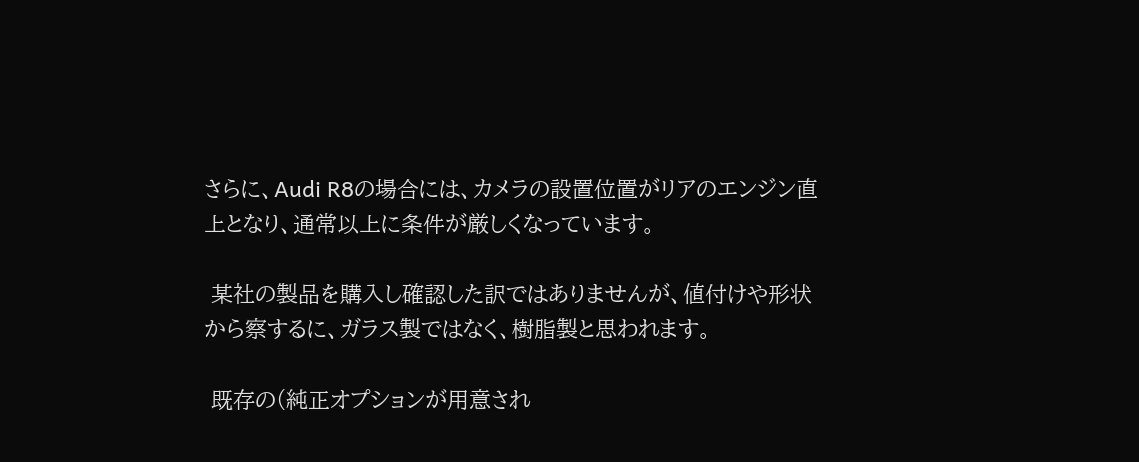さらに、Audi R8の場合には、カメラの設置位置がリアのエンジン直上となり、通常以上に条件が厳しくなっています。

 某社の製品を購入し確認した訳ではありませんが、値付けや形状から察するに、ガラス製ではなく、樹脂製と思われます。

 既存の(純正オプションが用意され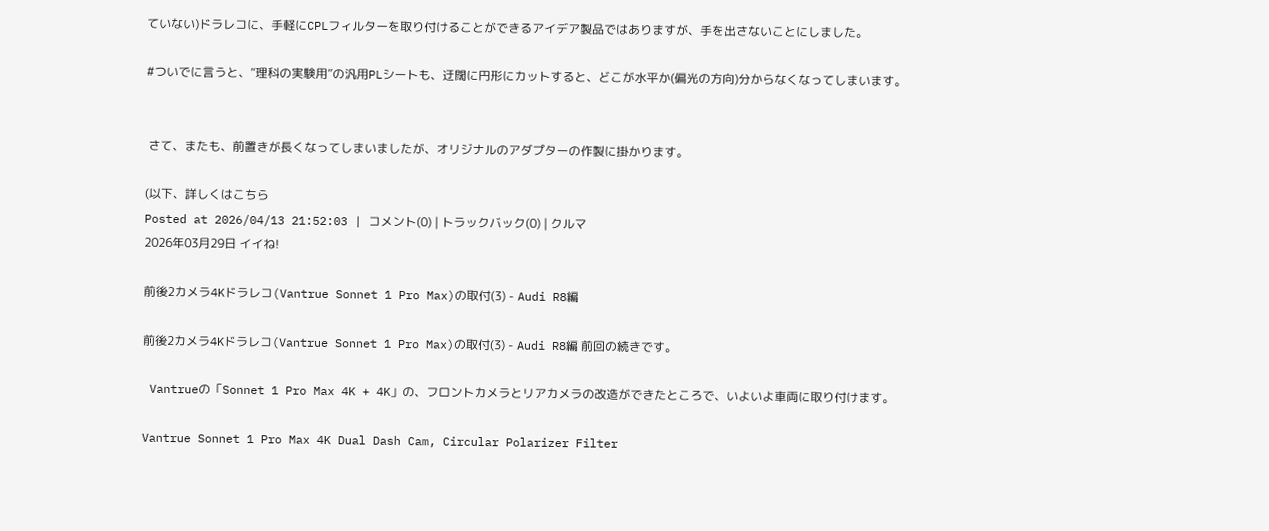ていない)ドラレコに、手軽にCPLフィルターを取り付けることができるアイデア製品ではありますが、手を出さないことにしました。

#ついでに言うと、“理科の実験用”の汎用PLシートも、迂闊に円形にカットすると、どこが水平か(偏光の方向)分からなくなってしまいます。


 さて、またも、前置きが長くなってしまいましたが、オリジナルのアダプターの作製に掛かります。

(以下、詳しくはこちら
Posted at 2026/04/13 21:52:03 | コメント(0) | トラックバック(0) | クルマ
2026年03月29日 イイね!

前後2カメラ4Kドラレコ(Vantrue Sonnet 1 Pro Max)の取付(3) - Audi R8編

前後2カメラ4Kドラレコ(Vantrue Sonnet 1 Pro Max)の取付(3) - Audi R8編 前回の続きです。

 Vantrueの「Sonnet 1 Pro Max 4K + 4K」の、フロントカメラとリアカメラの改造ができたところで、いよいよ車両に取り付けます。

Vantrue Sonnet 1 Pro Max 4K Dual Dash Cam, Circular Polarizer Filter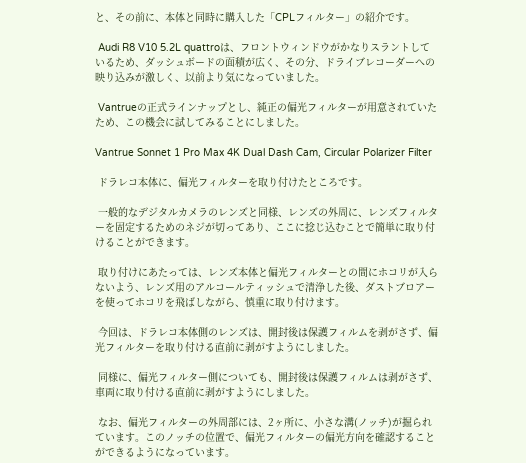と、その前に、本体と同時に購入した「CPLフィルター」の紹介です。

 Audi R8 V10 5.2L quattroは、フロントウィンドウがかなりスラントしているため、ダッシュボードの面積が広く、その分、ドライブレコーダーへの映り込みが激しく、以前より気になっていました。

 Vantrueの正式ラインナップとし、純正の偏光フィルターが用意されていたため、この機会に試してみることにしました。

Vantrue Sonnet 1 Pro Max 4K Dual Dash Cam, Circular Polarizer Filter

 ドラレコ本体に、偏光フィルターを取り付けたところです。

 一般的なデジタルカメラのレンズと同様、レンズの外周に、レンズフィルターを固定するためのネジが切ってあり、ここに捻じ込むことで簡単に取り付けることができます。

 取り付けにあたっては、レンズ本体と偏光フィルターとの間にホコリが入らないよう、レンズ用のアルコールティッシュで清浄した後、ダストブロアーを使ってホコリを飛ばしながら、慎重に取り付けます。

 今回は、ドラレコ本体側のレンズは、開封後は保護フィルムを剥がさず、偏光フィルターを取り付ける直前に剥がすようにしました。

 同様に、偏光フィルター側についても、開封後は保護フィルムは剥がさず、車両に取り付ける直前に剥がすようにしました。

 なお、偏光フィルターの外周部には、2ヶ所に、小さな溝(ノッチ)が掘られています。このノッチの位置で、偏光フィルターの偏光方向を確認することができるようになっています。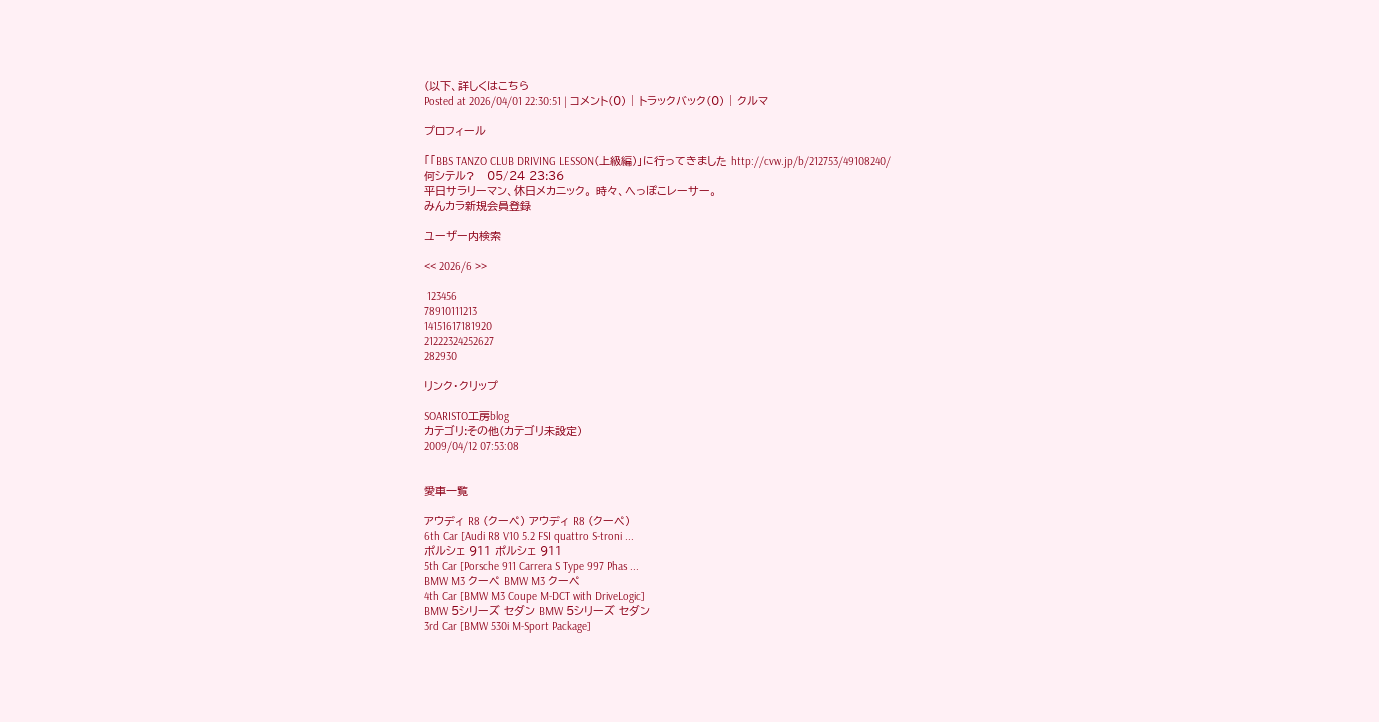(以下、詳しくはこちら
Posted at 2026/04/01 22:30:51 | コメント(0) | トラックバック(0) | クルマ

プロフィール

「「BBS TANZO CLUB DRIVING LESSON(上級編)」に行ってきました http://cvw.jp/b/212753/49108240/
何シテル?   05/24 23:36
平日サラリーマン、休日メカニック。 時々、へっぽこレーサー。
みんカラ新規会員登録

ユーザー内検索

<< 2026/6 >>

 123456
78910111213
14151617181920
21222324252627
282930

リンク・クリップ

SOARISTO工房blog
カテゴリ:その他(カテゴリ未設定)
2009/04/12 07:53:08


愛車一覧

アウディ R8 (クーペ) アウディ R8 (クーペ)
6th Car [Audi R8 V10 5.2 FSI quattro S-troni ...
ポルシェ 911 ポルシェ 911
5th Car [Porsche 911 Carrera S Type 997 Phas ...
BMW M3 クーペ BMW M3 クーペ
4th Car [BMW M3 Coupe M-DCT with DriveLogic]
BMW 5シリーズ セダン BMW 5シリーズ セダン
3rd Car [BMW 530i M-Sport Package]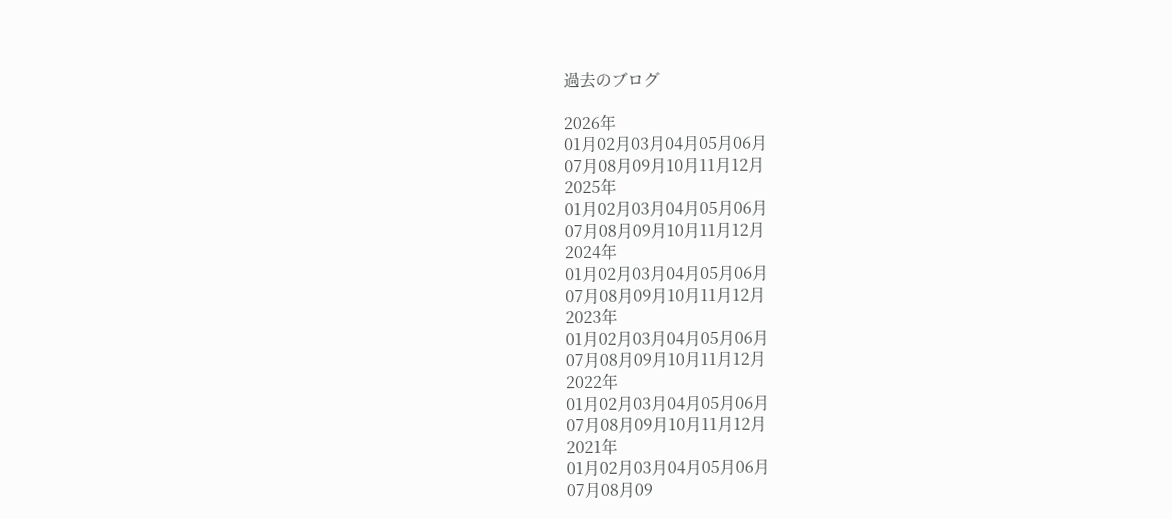過去のブログ

2026年
01月02月03月04月05月06月
07月08月09月10月11月12月
2025年
01月02月03月04月05月06月
07月08月09月10月11月12月
2024年
01月02月03月04月05月06月
07月08月09月10月11月12月
2023年
01月02月03月04月05月06月
07月08月09月10月11月12月
2022年
01月02月03月04月05月06月
07月08月09月10月11月12月
2021年
01月02月03月04月05月06月
07月08月09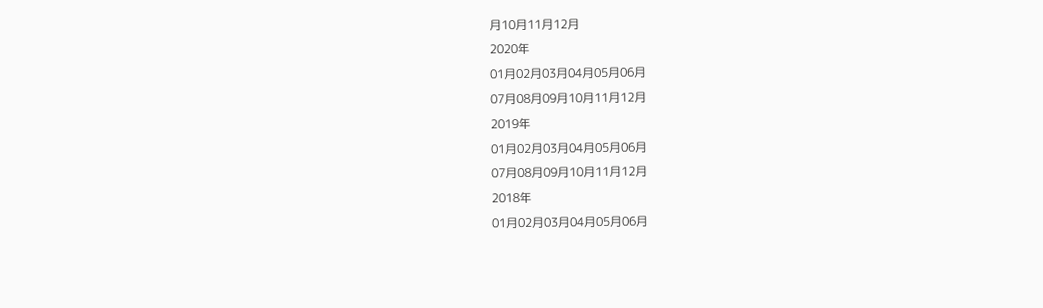月10月11月12月
2020年
01月02月03月04月05月06月
07月08月09月10月11月12月
2019年
01月02月03月04月05月06月
07月08月09月10月11月12月
2018年
01月02月03月04月05月06月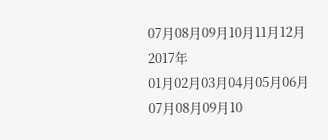07月08月09月10月11月12月
2017年
01月02月03月04月05月06月
07月08月09月10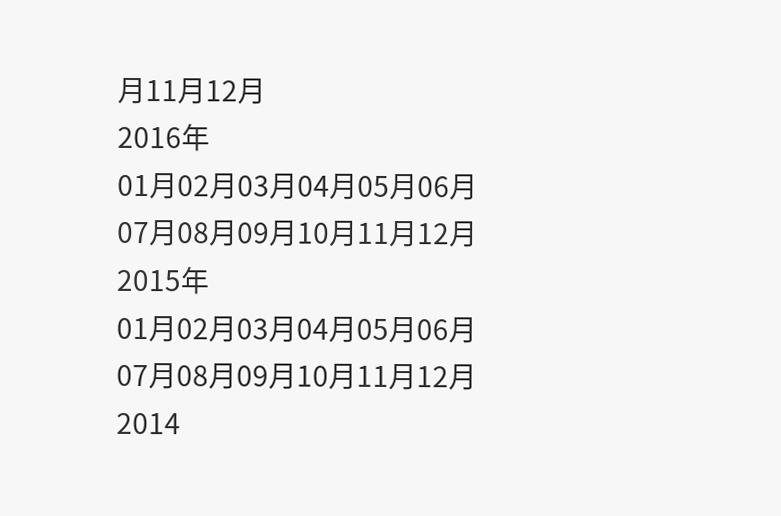月11月12月
2016年
01月02月03月04月05月06月
07月08月09月10月11月12月
2015年
01月02月03月04月05月06月
07月08月09月10月11月12月
2014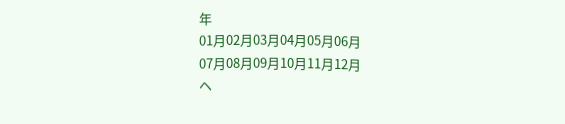年
01月02月03月04月05月06月
07月08月09月10月11月12月
ヘ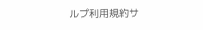ルプ利用規約サ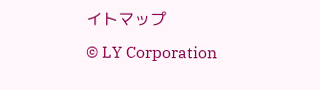イトマップ
© LY Corporation